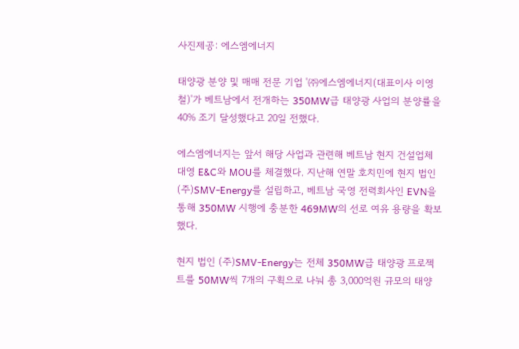사진제공: 에스엠에너지

태양광 분양 및 매매 전문 기업 '㈜에스엠에너지(대표이사 이영철)'가 베트남에서 전개하는 350MW급 태양광 사업의 분양률을 40% 조기 달성했다고 20일 전했다.

에스엠에너지는 앞서 해당 사업과 관련해 베트남 현지 건설업체 대영 E&C와 MOU를 체결했다. 지난해 연말 호치민에 현지 법인 (주)SMV-Energy를 설립하고, 베트남 국영 전력회사인 EVN을 통해 350MW 시행에 충분한 469MW의 선로 여유 용량을 확보했다.

현지 법인 (주)SMV-Energy는 전체 350MW급 태양광 프로젝트를 50MW씩 7개의 구획으로 나눠 총 3,000억원 규모의 태양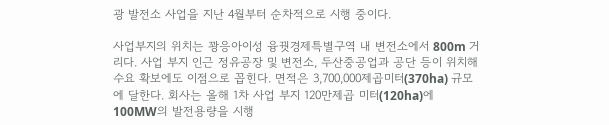광 발전소 사업을 지난 4월부터 순차적으로 시행 중이다.

사업부지의 위치는 꽝응아이성 융꿧경제특별구역 내 변전소에서 800m 거리다. 사업 부지 인근 정유공장 및 변전소, 두산중공업과 공단 등이 위치해 수요 확보에도 이점으로 꼽힌다. 면적은 3,700,000제곱미터(370ha) 규모에 달한다. 회사는 올해 1차 사업 부지 120만제곱 미터(120ha)에 100MW의 발전용량을 시행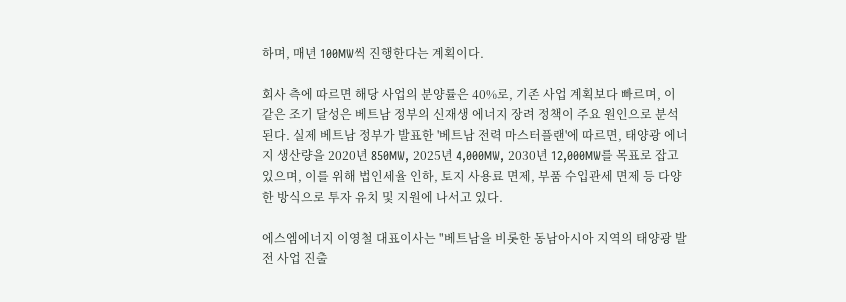하며, 매년 100MW씩 진행한다는 계획이다.

회사 측에 따르면 해당 사업의 분양률은 40%로, 기존 사업 계획보다 빠르며, 이 같은 조기 달성은 베트남 정부의 신재생 에너지 장려 정책이 주요 원인으로 분석된다. 실제 베트남 정부가 발표한 '베트남 전력 마스터플랜'에 따르면, 태양광 에너지 생산량을 2020년 850MW, 2025년 4,000MW, 2030년 12,000MW를 목표로 잡고 있으며, 이를 위해 법인세율 인하, 토지 사용료 면제, 부품 수입관세 면제 등 다양한 방식으로 투자 유치 및 지원에 나서고 있다.

에스엠에너지 이영철 대표이사는 "베트남을 비롯한 동남아시아 지역의 태양광 발전 사업 진출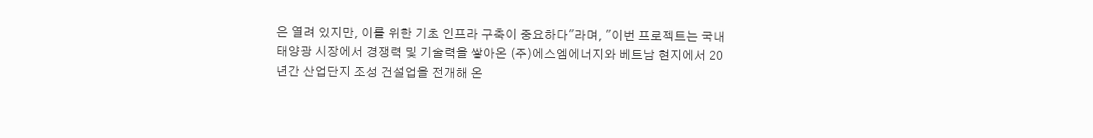은 열려 있지만, 이를 위한 기초 인프라 구축이 중요하다"라며, "이번 프로젝트는 국내 태양광 시장에서 경쟁력 및 기술력을 쌓아온 (주)에스엠에너지와 베트남 현지에서 20년간 산업단지 조성 건설업을 전개해 온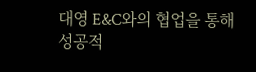대영 E&C와의 협업을 통해 성공적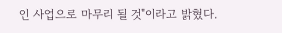인 사업으로 마무리 될 것"이라고 밝혔다.